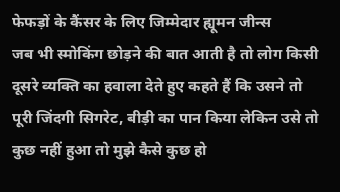फेफड़ों के कैंसर के लिए जिम्मेदार ह्यूमन जीन्स
जब भी स्मोकिंग छोड़ने की बात आती है तो लोग किसी दूसरे व्यक्ति का हवाला देते हुए कहते हैं कि उसने तो पूरी जिंदगी सिगरेट, बीड़ी का पान किया लेकिन उसे तो कुछ नहीं हुआ तो मुझे कैसे कुछ हो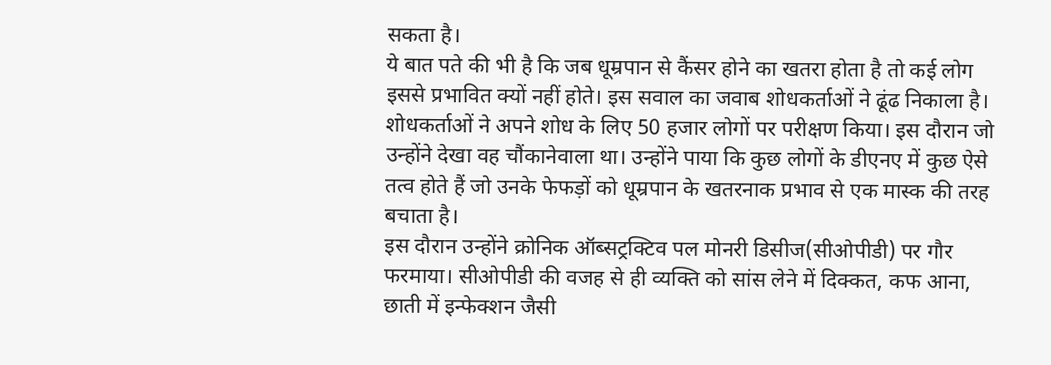सकता है।
ये बात पते की भी है कि जब धूम्रपान से कैंसर होने का खतरा होता है तो कई लोग इससे प्रभावित क्यों नहीं होते। इस सवाल का जवाब शोधकर्ताओं ने ढूंढ निकाला है।
शोधकर्ताओं ने अपने शोध के लिए 50 हजार लोगों पर परीक्षण किया। इस दौरान जो उन्होंने देखा वह चौंकानेवाला था। उन्होंने पाया कि कुछ लोगों के डीएनए में कुछ ऐसे तत्व होते हैं जो उनके फेफड़ों को धूम्रपान के खतरनाक प्रभाव से एक मास्क की तरह बचाता है।
इस दौरान उन्होंने क्रोनिक ऑब्सट्रक्टिव पल मोनरी डिसीज(सीओपीडी) पर गौर फरमाया। सीओपीडी की वजह से ही व्यक्ति को सांस लेने में दिक्कत, कफ आना, छाती में इन्फेक्शन जैसी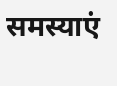समस्याएं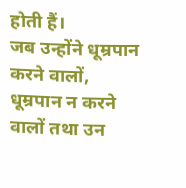होती हैं।
जब उन्होंने धूम्रपान करने वालों, धूम्रपान न करने वालों तथा उन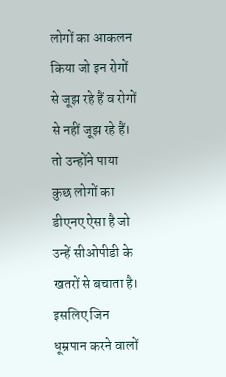लोगों का आकलन किया जो इन रोगों से जूझ रहे हैं व रोगों से नहीं जूझ रहे हैं। तो उन्होंने पाया कुछ लोगों का डीएनए ऐसा है जो उन्हें सीओपीडी के खतरों से बचाता है। इसलिए जिन धूम्रपान करने वालों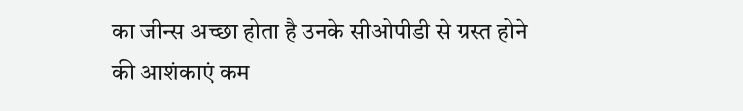का जीन्स अच्छा होता है उनके सीओपीडी से ग्रस्त होने की आशंकाएं कम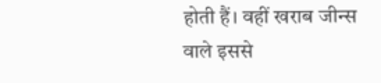होती हैं। वहीं खराब जीन्स वाले इससे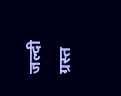जल्दी ग्रस्त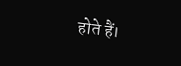होते हैं।